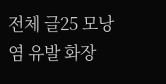전체 글25 모낭염 유발 화장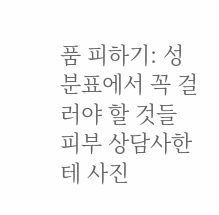품 피하기: 성분표에서 꼭 걸러야 할 것들 피부 상담사한테 사진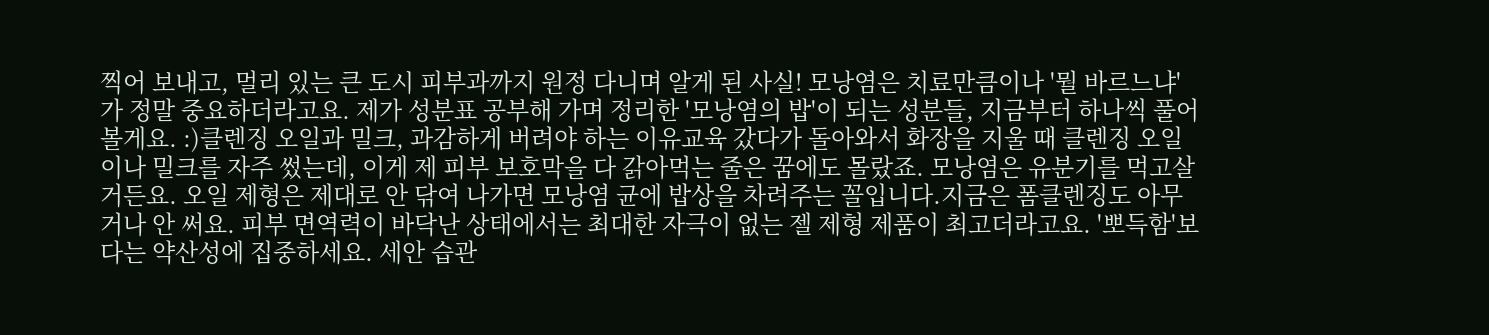찍어 보내고, 멀리 있는 큰 도시 피부과까지 원정 다니며 알게 된 사실! 모낭염은 치료만큼이나 '뭘 바르느냐'가 정말 중요하더라고요. 제가 성분표 공부해 가며 정리한 '모낭염의 밥'이 되는 성분들, 지금부터 하나씩 풀어볼게요. :)클렌징 오일과 밀크, 과감하게 버려야 하는 이유교육 갔다가 돌아와서 화장을 지울 때 클렌징 오일이나 밀크를 자주 썼는데, 이게 제 피부 보호막을 다 갉아먹는 줄은 꿈에도 몰랐죠. 모낭염은 유분기를 먹고살거든요. 오일 제형은 제대로 안 닦여 나가면 모낭염 균에 밥상을 차려주는 꼴입니다.지금은 폼클렌징도 아무거나 안 써요. 피부 면역력이 바닥난 상태에서는 최대한 자극이 없는 젤 제형 제품이 최고더라고요. '뽀득함'보다는 약산성에 집중하세요. 세안 습관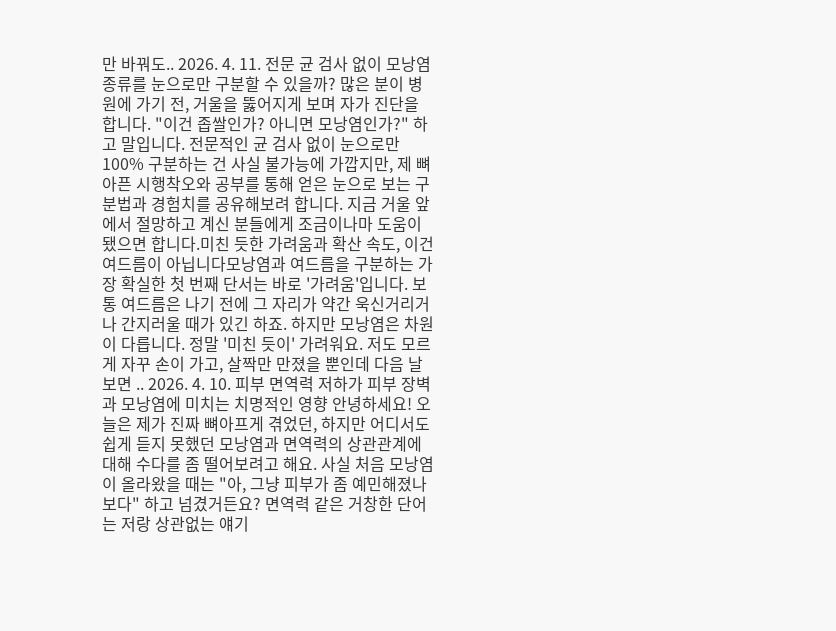만 바꿔도.. 2026. 4. 11. 전문 균 검사 없이 모낭염 종류를 눈으로만 구분할 수 있을까? 많은 분이 병원에 가기 전, 거울을 뚫어지게 보며 자가 진단을 합니다. "이건 좁쌀인가? 아니면 모낭염인가?" 하고 말입니다. 전문적인 균 검사 없이 눈으로만 100% 구분하는 건 사실 불가능에 가깝지만, 제 뼈아픈 시행착오와 공부를 통해 얻은 눈으로 보는 구분법과 경험치를 공유해보려 합니다. 지금 거울 앞에서 절망하고 계신 분들에게 조금이나마 도움이 됐으면 합니다.미친 듯한 가려움과 확산 속도, 이건 여드름이 아닙니다모낭염과 여드름을 구분하는 가장 확실한 첫 번째 단서는 바로 '가려움'입니다. 보통 여드름은 나기 전에 그 자리가 약간 욱신거리거나 간지러울 때가 있긴 하죠. 하지만 모낭염은 차원이 다릅니다. 정말 '미친 듯이' 가려워요. 저도 모르게 자꾸 손이 가고, 살짝만 만졌을 뿐인데 다음 날 보면 .. 2026. 4. 10. 피부 면역력 저하가 피부 장벽과 모낭염에 미치는 치명적인 영향 안녕하세요! 오늘은 제가 진짜 뼈아프게 겪었던, 하지만 어디서도 쉽게 듣지 못했던 모낭염과 면역력의 상관관계에 대해 수다를 좀 떨어보려고 해요. 사실 처음 모낭염이 올라왔을 때는 "아, 그냥 피부가 좀 예민해졌나 보다" 하고 넘겼거든요? 면역력 같은 거창한 단어는 저랑 상관없는 얘기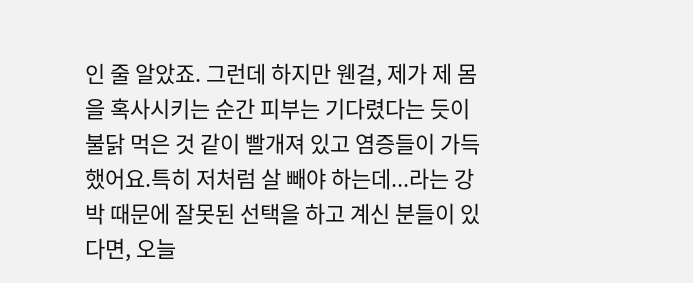인 줄 알았죠. 그런데 하지만 웬걸, 제가 제 몸을 혹사시키는 순간 피부는 기다렸다는 듯이 불닭 먹은 것 같이 빨개져 있고 염증들이 가득했어요.특히 저처럼 살 빼야 하는데...라는 강박 때문에 잘못된 선택을 하고 계신 분들이 있다면, 오늘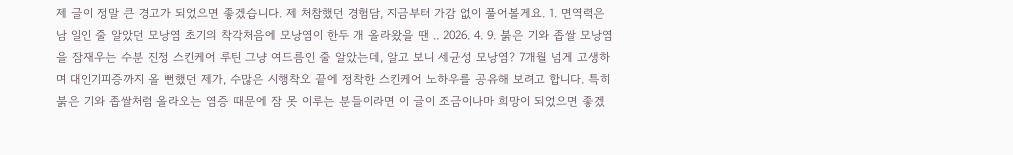제 글이 정말 큰 경고가 되었으면 좋겠습니다. 제 처참했던 경험담, 지금부터 가감 없이 풀어볼게요. 1. 면역력은 남 일인 줄 알았던 모낭염 초기의 착각처음에 모낭염이 한두 개 올라왔을 땐 .. 2026. 4. 9. 붉은 기와 좁쌀 모낭염을 잠재우는 수분 진정 스킨케어 루틴 그냥 여드름인 줄 알았는데, 알고 보니 세균성 모낭염? 7개월 넘게 고생하며 대인기피증까지 올 뻔했던 제가, 수많은 시행착오 끝에 정착한 스킨케어 노하우를 공유해 보려고 합니다. 특히 붉은 기와 좁쌀처럼 올라오는 염증 때문에 잠 못 이루는 분들이라면 이 글이 조금이나마 희망이 되었으면 좋겠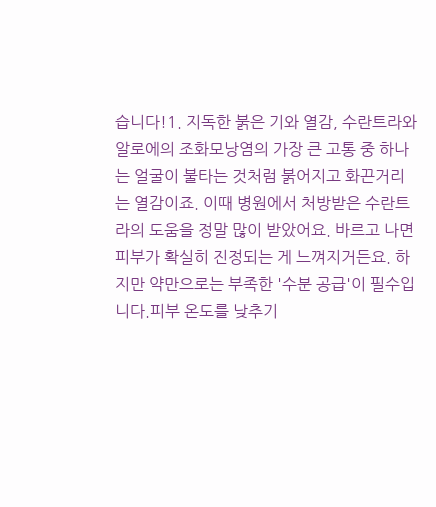습니다!1. 지독한 붉은 기와 열감, 수란트라와 알로에의 조화모낭염의 가장 큰 고통 중 하나는 얼굴이 불타는 것처럼 붉어지고 화끈거리는 열감이죠. 이때 병원에서 처방받은 수란트라의 도움을 정말 많이 받았어요. 바르고 나면 피부가 확실히 진정되는 게 느껴지거든요. 하지만 약만으로는 부족한 '수분 공급'이 필수입니다.피부 온도를 낮추기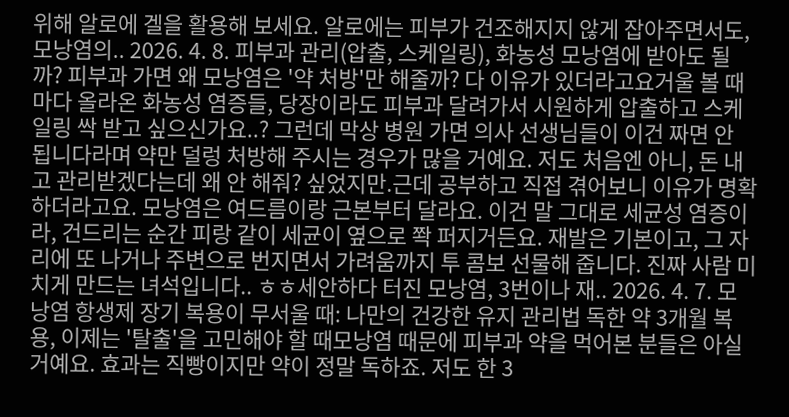위해 알로에 겔을 활용해 보세요. 알로에는 피부가 건조해지지 않게 잡아주면서도, 모낭염의.. 2026. 4. 8. 피부과 관리(압출, 스케일링), 화농성 모낭염에 받아도 될까? 피부과 가면 왜 모낭염은 '약 처방'만 해줄까? 다 이유가 있더라고요거울 볼 때마다 올라온 화농성 염증들, 당장이라도 피부과 달려가서 시원하게 압출하고 스케일링 싹 받고 싶으신가요..? 그런데 막상 병원 가면 의사 선생님들이 이건 짜면 안 됩니다라며 약만 덜렁 처방해 주시는 경우가 많을 거예요. 저도 처음엔 아니, 돈 내고 관리받겠다는데 왜 안 해줘? 싶었지만.근데 공부하고 직접 겪어보니 이유가 명확하더라고요. 모낭염은 여드름이랑 근본부터 달라요. 이건 말 그대로 세균성 염증이라, 건드리는 순간 피랑 같이 세균이 옆으로 쫙 퍼지거든요. 재발은 기본이고, 그 자리에 또 나거나 주변으로 번지면서 가려움까지 투 콤보 선물해 줍니다. 진짜 사람 미치게 만드는 녀석입니다.. ㅎㅎ세안하다 터진 모낭염, 3번이나 재.. 2026. 4. 7. 모낭염 항생제 장기 복용이 무서울 때: 나만의 건강한 유지 관리법 독한 약 3개월 복용, 이제는 '탈출'을 고민해야 할 때모낭염 때문에 피부과 약을 먹어본 분들은 아실 거예요. 효과는 직빵이지만 약이 정말 독하죠. 저도 한 3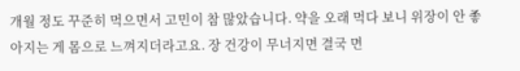개월 정도 꾸준히 먹으면서 고민이 참 많았습니다. 약을 오래 먹다 보니 위장이 안 좋아지는 게 몸으로 느껴지더라고요. 장 건강이 무너지면 결국 면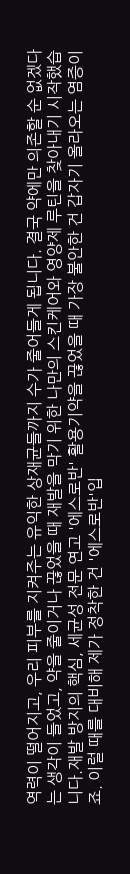역력이 떨어지고, 우리 피부를 지켜주는 유익한 상재균들까지 수가 줄어들게 됩니다. 결국 약에만 의존할 순 없겠다는 생각이 들었고, 약을 줄이거나 끊었을 때 재발을 막기 위한 나만의 스킨케어와 영양제 루틴을 찾아내기 시작했습니다.재발 방지의 핵심, 세균성 전문 연고 '에스로반' 활용기약을 끊었을 때 가장 불안한 건 갑자기 올라오는 염증이죠. 이럴 때를 대비해 제가 정착한 건 '에스로반'입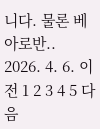니다. 물론 베아로반.. 2026. 4. 6. 이전 1 2 3 4 5 다음